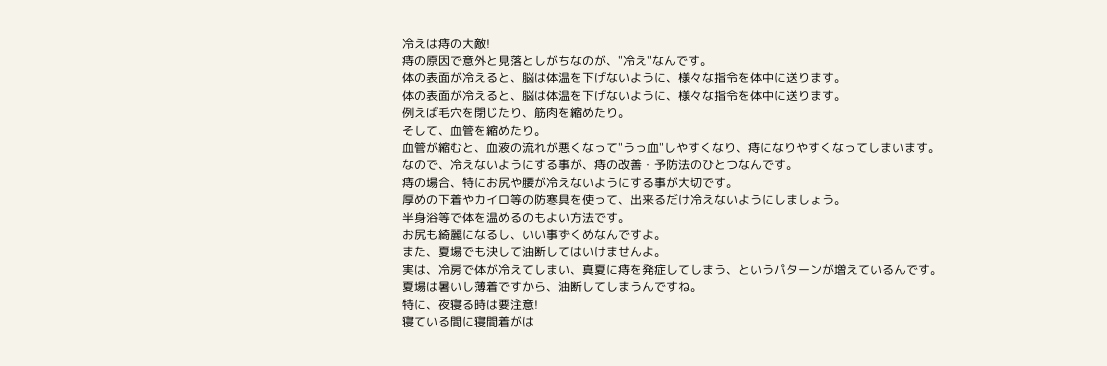冷えは痔の大敵!
痔の原因で意外と見落としがちなのが、"冷え"なんです。
体の表面が冷えると、脳は体温を下げないように、様々な指令を体中に送ります。
体の表面が冷えると、脳は体温を下げないように、様々な指令を体中に送ります。
例えば毛穴を閉じたり、筋肉を縮めたり。
そして、血管を縮めたり。
血管が縮むと、血液の流れが悪くなって"うっ血"しやすくなり、痔になりやすくなってしまいます。
なので、冷えないようにする事が、痔の改善・予防法のひとつなんです。
痔の場合、特にお尻や腰が冷えないようにする事が大切です。
厚めの下着やカイロ等の防寒具を使って、出来るだけ冷えないようにしましょう。
半身浴等で体を温めるのもよい方法です。
お尻も綺麗になるし、いい事ずくめなんですよ。
また、夏場でも決して油断してはいけませんよ。
実は、冷房で体が冷えてしまい、真夏に痔を発症してしまう、というパターンが増えているんです。
夏場は暑いし薄着ですから、油断してしまうんですね。
特に、夜寝る時は要注意!
寝ている間に寝間着がは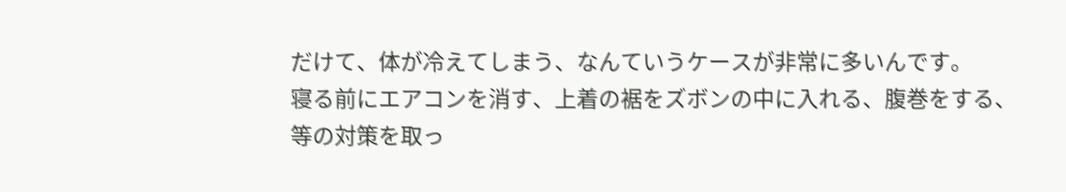だけて、体が冷えてしまう、なんていうケースが非常に多いんです。
寝る前にエアコンを消す、上着の裾をズボンの中に入れる、腹巻をする、
等の対策を取っ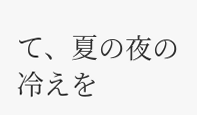て、夏の夜の冷えを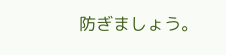防ぎましょう。